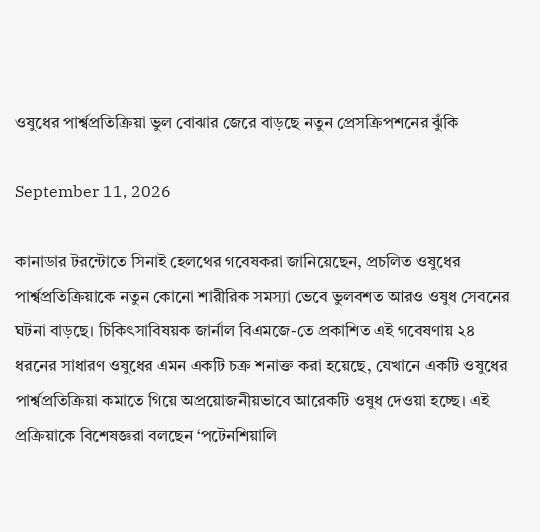ওষুধের পার্শ্বপ্রতিক্রিয়া ভুল বোঝার জেরে বাড়ছে নতুন প্রেসক্রিপশনের ঝুঁকি

September 11, 2026

কানাডার টরন্টোতে সিনাই হেলথের গবেষকরা জানিয়েছেন, প্রচলিত ওষুধের পার্শ্বপ্রতিক্রিয়াকে নতুন কোনো শারীরিক সমস্যা ভেবে ভুলবশত আরও ওষুধ সেবনের ঘটনা বাড়ছে। চিকিৎসাবিষয়ক জার্নাল বিএমজে-তে প্রকাশিত এই গবেষণায় ২৪ ধরনের সাধারণ ওষুধের এমন একটি চক্র শনাক্ত করা হয়েছে, যেখানে একটি ওষুধের পার্শ্বপ্রতিক্রিয়া কমাতে গিয়ে অপ্রয়োজনীয়ভাবে আরেকটি ওষুধ দেওয়া হচ্ছে। এই প্রক্রিয়াকে বিশেষজ্ঞরা বলছেন ‘পটেনশিয়ালি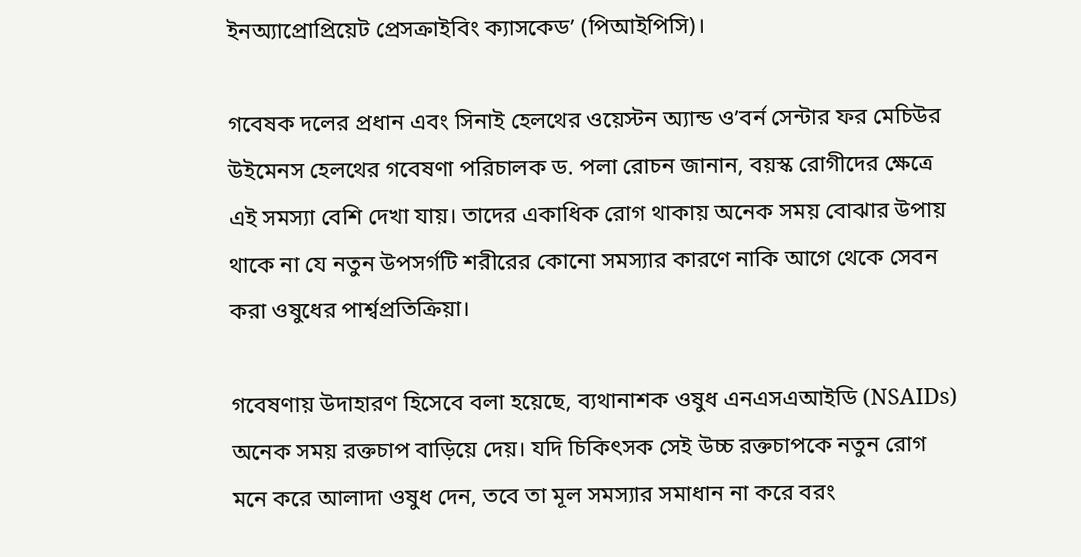ইনঅ্যাপ্রোপ্রিয়েট প্রেসক্রাইবিং ক্যাসকেড’ (পিআইপিসি)।

গবেষক দলের প্রধান এবং সিনাই হেলথের ওয়েস্টন অ্যান্ড ও’বর্ন সেন্টার ফর মেচিউর উইমেনস হেলথের গবেষণা পরিচালক ড. পলা রোচন জানান, বয়স্ক রোগীদের ক্ষেত্রে এই সমস্যা বেশি দেখা যায়। তাদের একাধিক রোগ থাকায় অনেক সময় বোঝার উপায় থাকে না যে নতুন উপসর্গটি শরীরের কোনো সমস্যার কারণে নাকি আগে থেকে সেবন করা ওষুধের পার্শ্বপ্রতিক্রিয়া।

গবেষণায় উদাহারণ হিসেবে বলা হয়েছে, ব্যথানাশক ওষুধ এনএসএআইডি (NSAIDs) অনেক সময় রক্তচাপ বাড়িয়ে দেয়। যদি চিকিৎসক সেই উচ্চ রক্তচাপকে নতুন রোগ মনে করে আলাদা ওষুধ দেন, তবে তা মূল সমস্যার সমাধান না করে বরং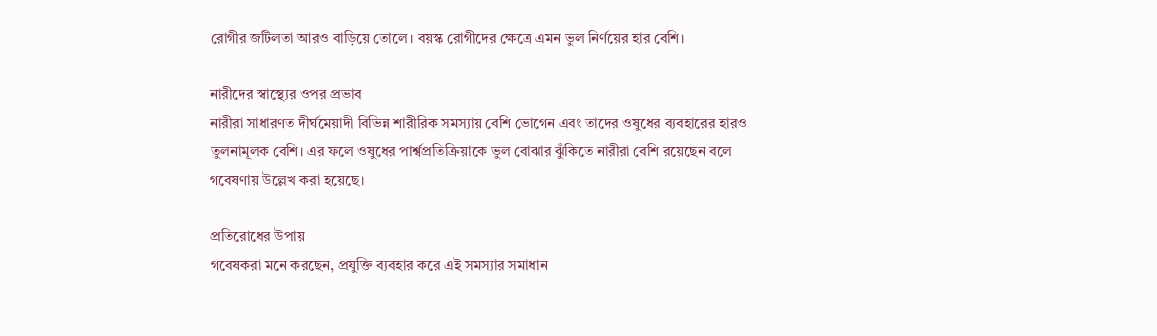রোগীর জটিলতা আরও বাড়িয়ে তোলে। বয়স্ক রোগীদের ক্ষেত্রে এমন ভুল নির্ণয়ের হার বেশি।

নারীদের স্বাস্থ্যের ওপর প্রভাব
নারীরা সাধারণত দীর্ঘমেয়াদী বিভিন্ন শারীরিক সমস্যায় বেশি ভোগেন এবং তাদের ওষুধের ব্যবহারের হারও তুলনামূলক বেশি। এর ফলে ওষুধের পার্শ্বপ্রতিক্রিয়াকে ভুল বোঝার ঝুঁকিতে নারীরা বেশি রয়েছেন বলে গবেষণায় উল্লেখ করা হয়েছে।

প্রতিরোধের উপায়
গবেষকরা মনে করছেন, প্রযুক্তি ব্যবহার করে এই সমস্যার সমাধান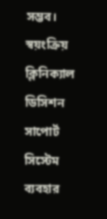সম্ভব। স্বয়ংক্রিয় ক্লিনিক্যাল ডিসিশন সাপোর্ট সিস্টেম ব্যবহার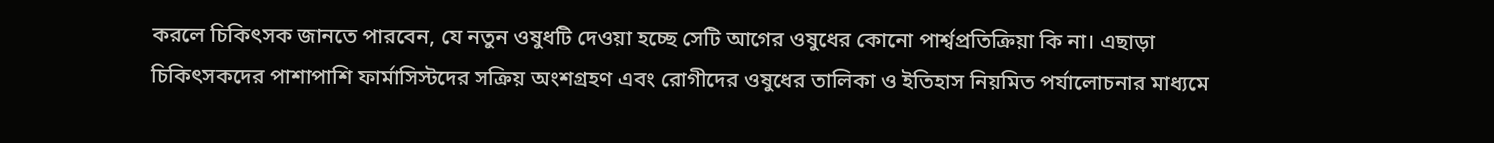করলে চিকিৎসক জানতে পারবেন, যে নতুন ওষুধটি দেওয়া হচ্ছে সেটি আগের ওষুধের কোনো পার্শ্বপ্রতিক্রিয়া কি না। এছাড়া চিকিৎসকদের পাশাপাশি ফার্মাসিস্টদের সক্রিয় অংশগ্রহণ এবং রোগীদের ওষুধের তালিকা ও ইতিহাস নিয়মিত পর্যালোচনার মাধ্যমে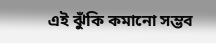এই ঝুঁকি কমানো সম্ভব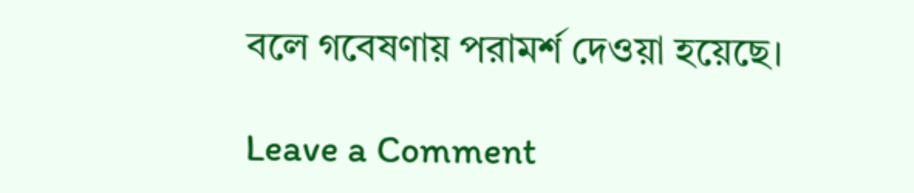বলে গবেষণায় পরামর্শ দেওয়া হয়েছে।

Leave a Comment